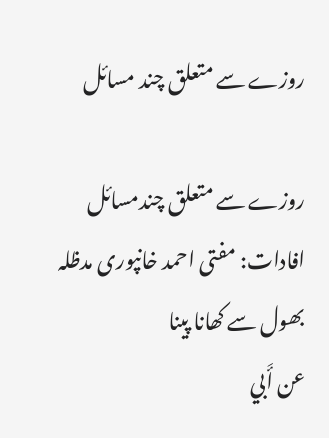روزے سے متعلق چند مسائل

روزے سے متعلق چندمسائل
افادات: مفتی احمد خانپوری مدظلہ
بھول سے کھانا پینا
عن أَبي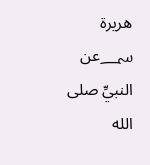هريرة ؄عن النبيِّ صلى الله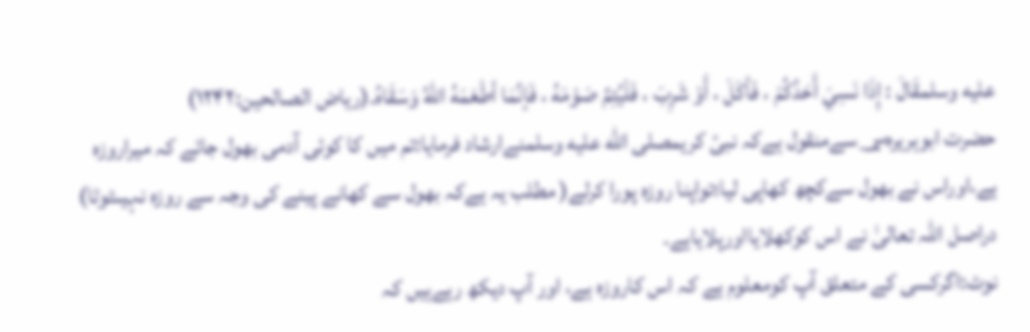عليه وسلمقَالَ : إِذَا نَسِيَ أَحَدُكُمْ ، فَأكَلَ ، أَوْ شَرِبَ ، فَلْيُتِمَّ صَوْمَهُ ، فَإنَّمَا أطْعَمَهُ اللهُ وَسَقَاهُ۔(ریاض الصالحین:۱۲۴۲)
حضرت ابوہریرہ؄سےمنقول ہےکہ نبیٔ کریمصلى الله عليه وسلمنےارشاد فرمایا:تم میں کا کوئی آدمی بھول جائے کہ میراروزہ ہے،اوراس نے بھول سےکچھ کھاپی لیا؛تواپنا روزہ پورا کرلے( مطلب یہ ہےکہ بھول سے کھانے پینے کی وجہ سے روزہ نہیںٹوٹا) دراصل اللہ تعالیٰ نے اس کوکھلایااورپلایاہے۔
نوٹ:اگرکسی کے متعلق آپ کومعلوم ہے کہ اس کاروزہ ہے، اور آپ دیکھ رہےہیں کہ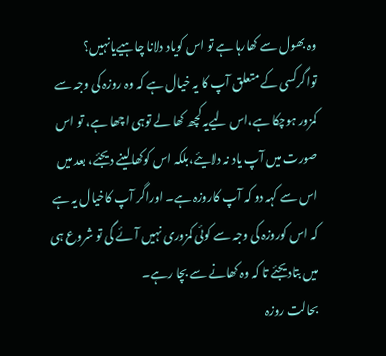وہ بھول سے کھارہا ہے تو اس کویاد دلانا چاہیےیانہیں؟ تواگرکسی کے متعلق آپ کا یہ خیال ہے کہ وہ روزہ کی وجہ سے کمزور ہوچکا ہے،اس لیےیہ کچھ کھا لے توہی اچھا ہے، تو اس صورت میں آپ یاد نہ دلایئے،بلکہ اس کوکھالینے دیجئے، بعد میں اس سے کہہ دو کہ آپ کاروزہ ہے۔ اوراگر آپ کاخیال یہ ہے کہ اس کوروزہ کی وجہ سے کوئی کمزوری نہیں آئے گی تو شروع ہی میں بتادیجئے تا کہ وہ کھانے سے بچا رہے۔
بحالت روزہ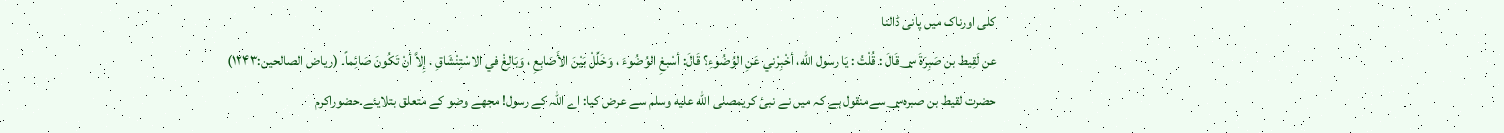کلی اورناک میں پانی ڈالنا
عن لَقِيط بن صَبِرَةَ ؄قَالَ : قُلْتُ : يَا رسول الله، أخْبِرْني عَنِ الوُضُوءِ؟ قَالَ: أسْبغِ الوُضُوءَ ، وَخَلِّلْ بَيْنَ الأَصَابِعِ ، وَبَالِغْ في الاسْتِنْشَاقِ ، إِلاَّ أنْ تَكُونَ صَائِماً۔ (ریاض الصالحین:۱۲۴۳)
حضرت لقیط بن صبرہ؄سےمنقول ہے کہ میں نے نبیٔ کریمصلى الله عليه وسلم سے عرض کیا: اے اللہ کے رسول! مجھے وضو کے متعلق بتلایئے۔حضوراکرم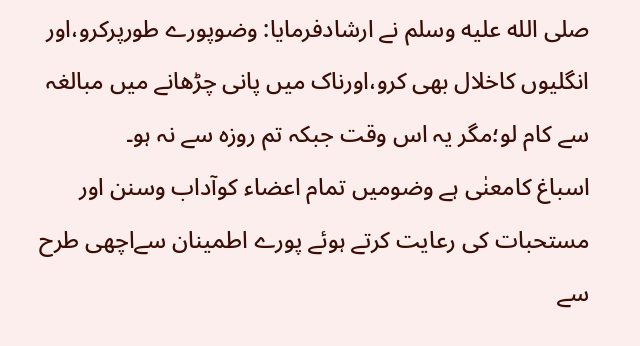صلى الله عليه وسلم نے ارشادفرمایا: وضوپورے طورپرکرو،اور انگلیوں کاخلال بھی کرو،اورناک میں پانی چڑھانے میں مبالغہ سے کام لو؛مگر یہ اس وقت جبکہ تم روزہ سے نہ ہو۔
اسباغ کامعنٰی ہے وضومیں تمام اعضاء کوآداب وسنن اور مستحبات کی رعایت کرتے ہوئے پورے اطمینان سےاچھی طرح سے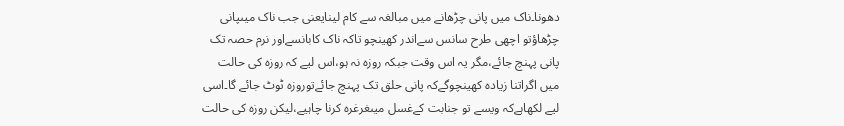دھونا۔ناک میں پانی چڑھانے میں مبالغہ سے کام لینایعنی جب ناک میںپانی چڑھاؤتو اچھی طرح سانس سےاندر کھینچو تاکہ ناک کابانسےاور نرم حصہ تک پانی پہنچ جائے،مگر یہ اس وقت جبکہ روزہ نہ ہو،اس لیے کہ روزہ کی حالت میں اگراتنا زیادہ کھینچوگےکہ پانی حلق تک پہنچ جائےتوروزہ ٹوٹ جائے گا۔اسی لیے لکھاہےکہ ویسے تو جنابت کےغسل میںغرغرہ کرنا چاہیے،لیکن روزہ کی حالت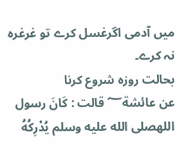میں آدمی اگرغسل کرے تو غرغرہ نہ کرے۔
بحالت روزہ شروع کرنا
عن عائشة؅ قالت : كَانَ رسول اللهصلى الله عليه وسلم يُدْرِكُهُ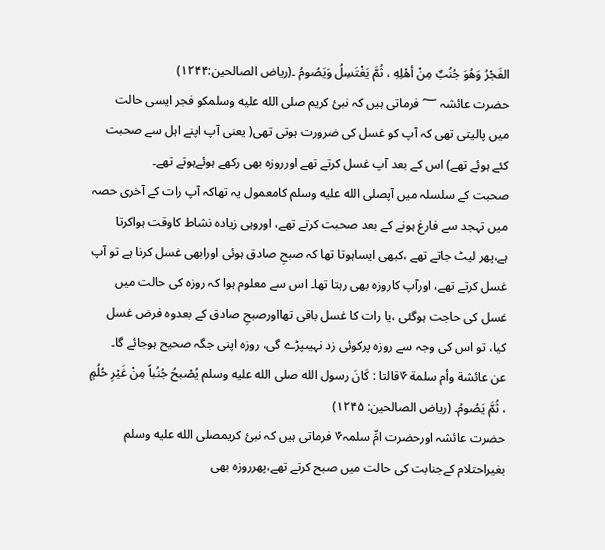الفَجْرُ وَهُوَ جُنُبٌ مِنْ أهْلِهِ ، ثُمَّ يَغْتَسِلُ وَيَصُومُ ۔(ریاض الصالحین:۱۲۴۴)
حضرت عائشہ ؅ فرماتی ہیں کہ نبیٔ کریم صلى الله عليه وسلمکو فجر ایسی حالت میں پالیتی تھی کہ آپ کو غسل کی ضرورت ہوتی تھی( یعنی آپ اپنے اہل سے صحبت کئے ہوئے تھے) اس کے بعد آپ غسل کرتے تھے اورروزہ بھی رکھے ہوئےہوتے تھے۔
صحبت کے سلسلہ میں آپصلى الله عليه وسلم کامعمول یہ تھاکہ آپ رات کے آخری حصہ میں تہجد سے فارغ ہونے کے بعد صحبت کرتے تھے، اوروہی زیادہ نشاط کاوقت ہواکرتا ہے،پھر لیٹ جاتے تھے ،کبھی ایساہوتا تھا کہ صبحِ صادق ہوئی اورابھی غسل کرنا ہے تو آپ غسل کرتے تھے، اورآپ کاروزہ بھی رہتا تھا۔ اس سے معلوم ہوا کہ روزہ کی حالت میں غسل کی حاجت ہوگئی ،یا رات کا غسل باقی تھااورصبحِ صادق کے بعدوہ فرض غسل کیا، تو اس کی وجہ سے روزہ پرکوئی زد نہیںپڑے گی، روزہ اپنی جگہ صحیح ہوجائے گا۔
عن عائشة وأم سلمة ؆قالتا : كَانَ رسول الله صلى الله عليه وسلم يُصْبحُ جُنُباً مِنْ غَيْرِ حُلُمٍ ، ثُمَّ يَصُومُ۔ (ریاض الصالحین: ۱۲۴۵)
حضرت عائشہ اورحضرت امِّ سلمہ؆ فرماتی ہیں کہ نبیٔ کریمصلى الله عليه وسلم بغیراحتلام کےجنابت کی حالت میں صبح کرتے تھے،پھرروزہ بھی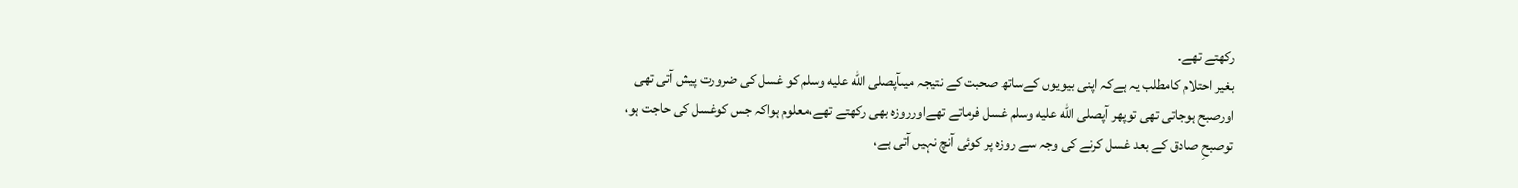رکھتے تھے۔
بغیر احتلام کامطلب یہ ہےکہ اپنی بیویوں کےساتھ صحبت کے نتیجہ میںآپصلى الله عليه وسلم کو غسل کی ضرورت پیش آتی تھی اورصبح ہوجاتی تھی توپھر آپصلى الله عليه وسلم غسل فرماتے تھےاورروزہ بھی رکھتے تھے،معلوم ہواکہ جس کوغسل کی حاجت ہو، توصبحِ صادق کے بعد غسل کرنے کی وجہ سے روزہ پر کوئی آنچ نہیں آتی ہے،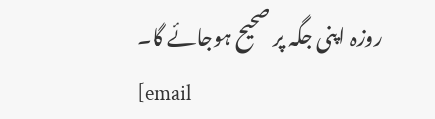روزہ اپنی جگہ پر صحیح ہوجائے گا۔
[email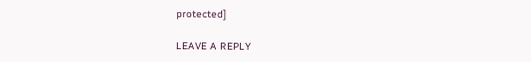protected]

LEAVE A REPLY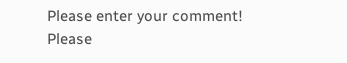Please enter your comment!
Please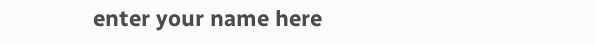enter your name here